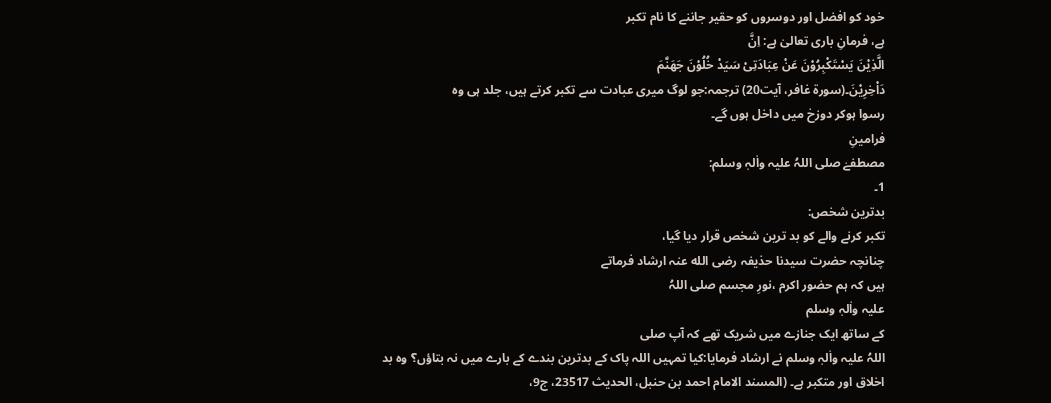خود کو افضل اور دوسروں کو حقیر جاننے کا نام تکبر
ہے، فرمانِ باری تعالیٰ ہے: اِنَّ
الَّذِیْنَ یَسْتَکْبِرُوْنَ عَنْ عِبَادَتِیْ سَیَدْ خُلُوْنَ جَھَنَّمَ
دَاْخِرِیْنَ۔(سورۃ غافر، آیت20) ترجمہ:جو لوگ میری عبادت سے تکبر کرتے ہیں، جلد ہی وہ
رسوا ہوکر دوزخ میں داخل ہوں گے۔
فرامینِ
مصطفےٰ صلی اللہُ علیہ واٰلہٖ وسلم:
1۔
بدترین شخص:
تکبر کرنے والے کو بد ترین شخص قرار دیا گیا،
چنانچہ حضرت سیدنا حذیفہ رضی الله عنہ ارشاد فرماتے
ہیں کہ ہم حضور اکرم ،نورِ مجسم صلی اللہُ
علیہ واٰلہٖ وسلم
کے ساتھ ایک جنازے میں شریک تھے کہ آپ صلی
اللہُ علیہ واٰلہٖ وسلم نے ارشاد فرمایا:کیا تمہیں اللہ پاک کے بدترین بندے کے بارے میں نہ بتاؤں؟ وہ بد
اخلاق اور متکبر ہے۔ (المسند الامام احمد بن حنبل، الحدیث 23517، ج9،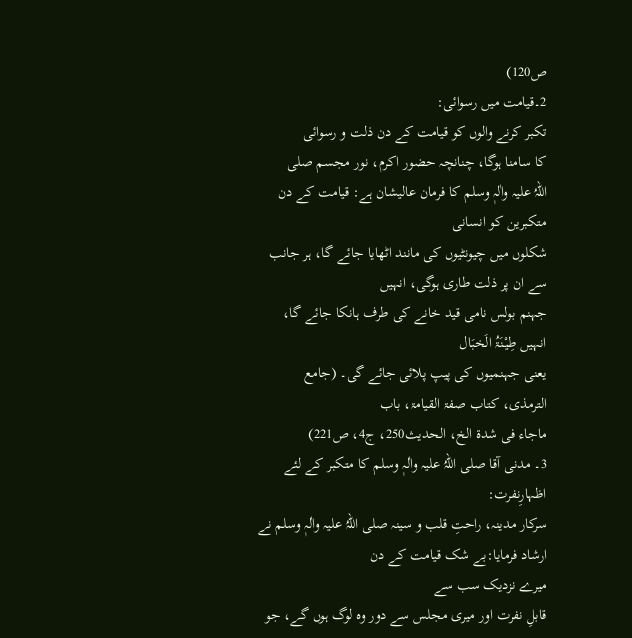ص120)
2۔قیامت میں رسوائی:
تکبر کرنے والوں کو قیامت کے دن ذلت و رسوائی
کا سامنا ہوگا، چنانچہ حضور اکرم، نور مجسم صلی
اللہُ علیہ واٰلہٖ وسلم کا فرمان عالیشان ہے: قیامت کے دن متکبرین کو انسانی
شکلوں میں چیونٹیوں کی مانند اٹھایا جائے گا، ہر جانب سے ان پر ذلت طاری ہوگی، انہیں
جہنم بولس نامی قید خانے کی طرف ہانکا جائے گا، انہیں طِیْنَۃُ الَخبَال
یعنی جہنمیوں کی پیپ پلائی جائے گی۔ (جامع الترمذی، کتاب صفۃ القیامۃ، باب
ماجاء فی شدۃ الخ، الحدیث250، ج4، ص221)
3۔ مدنی آقا صلی اللہُ علیہ واٰلہٖ وسلم کا متکبر کے لئے اظہارِنفرت:
سرکار مدینہ، راحتِ قلب و سینہ صلی اللہُ علیہ واٰلہٖ وسلم نے ارشاد فرمایا:بے شک قیامت کے دن
میرے نزدیک سب سے
قابلِ نفرت اور میری مجلس سے دور وہ لوگ ہوں گے، جو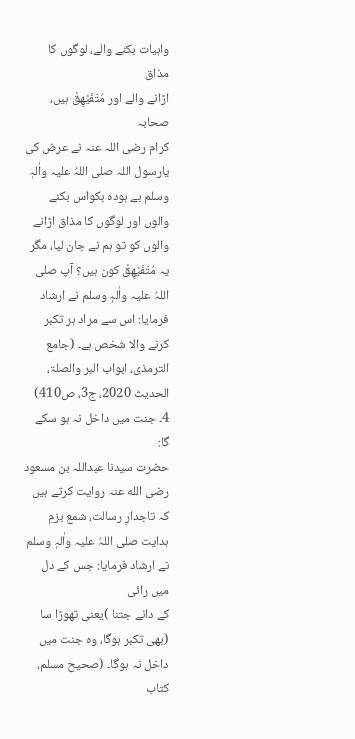واہیات بکنے والے، لوگوں کا مذاق
اڑانے والے اور مُتَفَیْھِقْ ہیں، صحابہ
کرام رضی اللہ عنہ نے عرض کی یارسول اللہ صلی اللہُ علیہ واٰلہٖ وسلم بے ہودہ بکواس بکنے والوں اور لوگوں کا مذاق اڑانے
والوں کو تو ہم نے جان لیا، مگر یہ مُتَفَیْھِقْ کون ہیں؟ آپ صلی اللہُ علیہ واٰلہٖ وسلم نے ارشاد فرمایا: اس سے مراد ہر تکبر
کرنے والا شخص ہے۔ (جامع
الترمذی، ابواب البر والصلۃ، الحدیث 2020، ج3، ص410)
4۔ جنت میں داخل نہ ہو سکے گا:
حضرت سیدنا عبداللہ بن مسعود رضی الله عنہ روایت کرتے ہیں کہ تاجدارِ رسالت، شمع بزمِ ہدایت صلی اللہُ علیہ واٰلہٖ وسلم نے ارشاد فرمایا: جس کے دل میں رائی
کے دانے جتنا )یعنی تھوڑا سا (بھی تکبر ہوگا، وہ جنت میں داخل نہ ہوگا۔ (صحیح مسلم، کتاب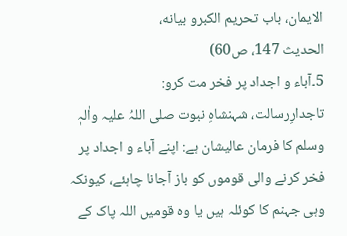الایمان، باب تحریم الکبرو بیانه،
الحدیث 147، ص60)
5۔آباء و اجداد پر فخر مت کرو:
تاجدارِرسالت، شہنشاہِ نبوت صلی اللہُ علیہ واٰلہٖ وسلم کا فرمان عالیشان ہے: اپنے آباء و اجداد پر فخر کرنے والی قوموں کو باز آجانا چاہئے، کیونکہ
وہی جہنم کا کوئلہ ہیں یا وہ قومیں اللہ پاک کے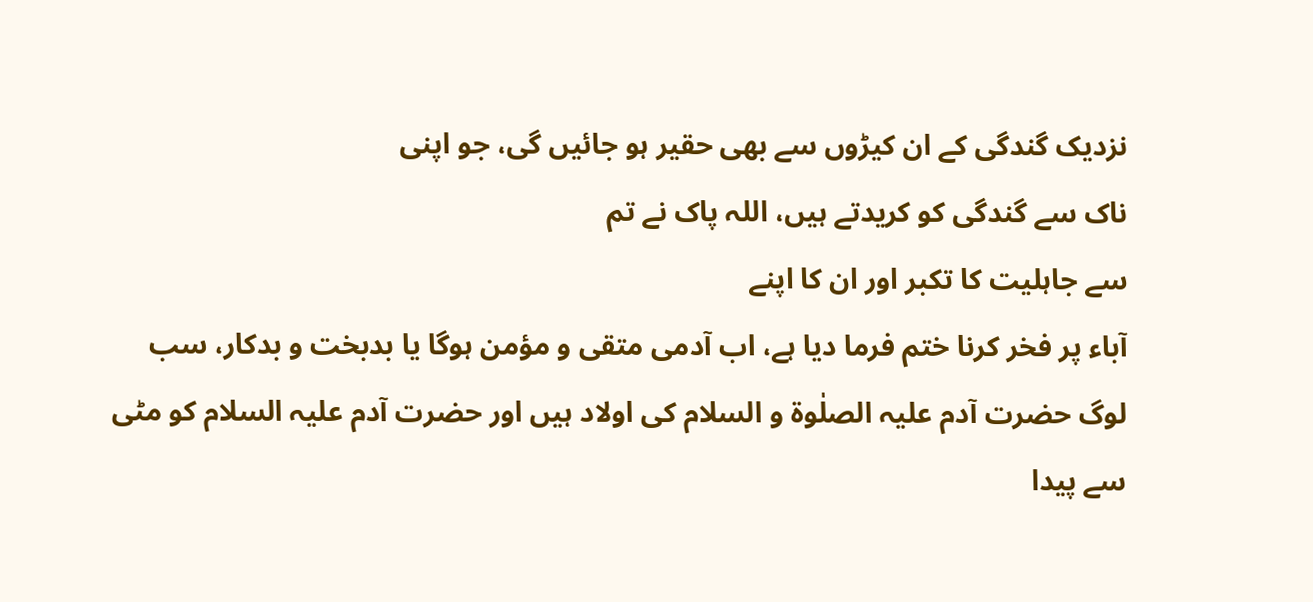نزدیک گندگی کے ان کیڑوں سے بھی حقیر ہو جائیں گی، جو اپنی
ناک سے گندگی کو کریدتے ہیں، اللہ پاک نے تم
سے جاہلیت کا تکبر اور ان کا اپنے
آباء پر فخر کرنا ختم فرما دیا ہے، اب آدمی متقی و مؤمن ہوگا یا بدبخت و بدکار، سب
لوگ حضرت آدم علیہ الصلٰوۃ و السلام کی اولاد ہیں اور حضرت آدم علیہ السلام کو مٹی سے پیدا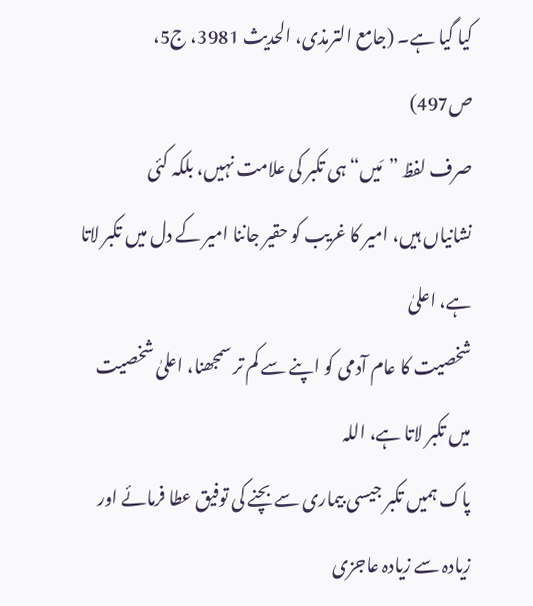کیا گیا ہے۔ (جامع الترمذی، الحدیث 3981، ج5،
ص497)
صرف لفظ ”مَیں“ ہی تکبر کی علامت نہیں، بلکہ کئی
نشانیاں ہیں، امیر کا غریب کو حقیر جاننا امیر کے دل میں تکبر لاتا ہے، اعلیٰ
شخصیت کا عام آدمی کو اپنے سے کم تر سمجھنا، اعلیٰ شخصیت میں تکبر لاتا ہے، اللہ
پاک ہمیں تکبر جیسی بیماری سے بچنے کی توفیق عطا فرمائے اور زیادہ سے زیادہ عاجزی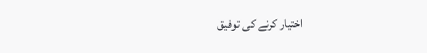اختیار کرنے کی توفیق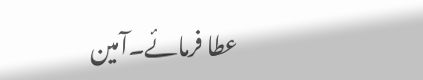عطا فرمائے۔آمین